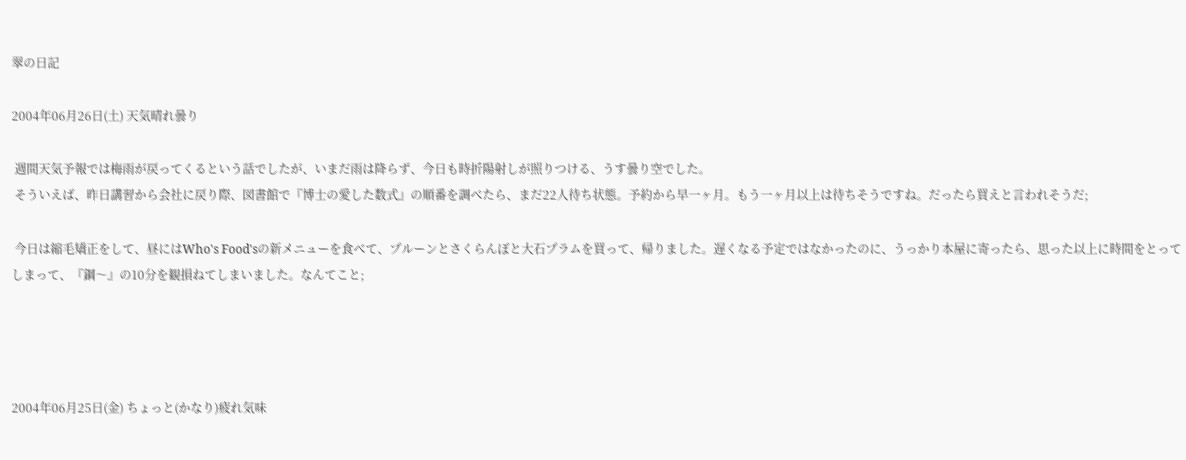翠の日記

2004年06月26日(土) 天気晴れ曇り

 週間天気予報では梅雨が戻ってくるという話でしたが、いまだ雨は降らず、今日も時折陽射しが照りつける、うす曇り空でした。
 そういえば、昨日講習から会社に戻り際、図書館で『博士の愛した数式』の順番を調べたら、まだ22人待ち状態。予約から早一ヶ月。もう一ヶ月以上は待ちそうですね。だったら買えと言われそうだ;

 今日は縮毛矯正をして、昼にはWho's Food'sの新メニューを食べて、プルーンとさくらんぼと大石プラムを買って、帰りました。遅くなる予定ではなかったのに、うっかり本屋に寄ったら、思った以上に時間をとってしまって、『鋼〜』の10分を観損ねてしまいました。なんてこと;




2004年06月25日(金) ちょっと(かなり)疲れ気味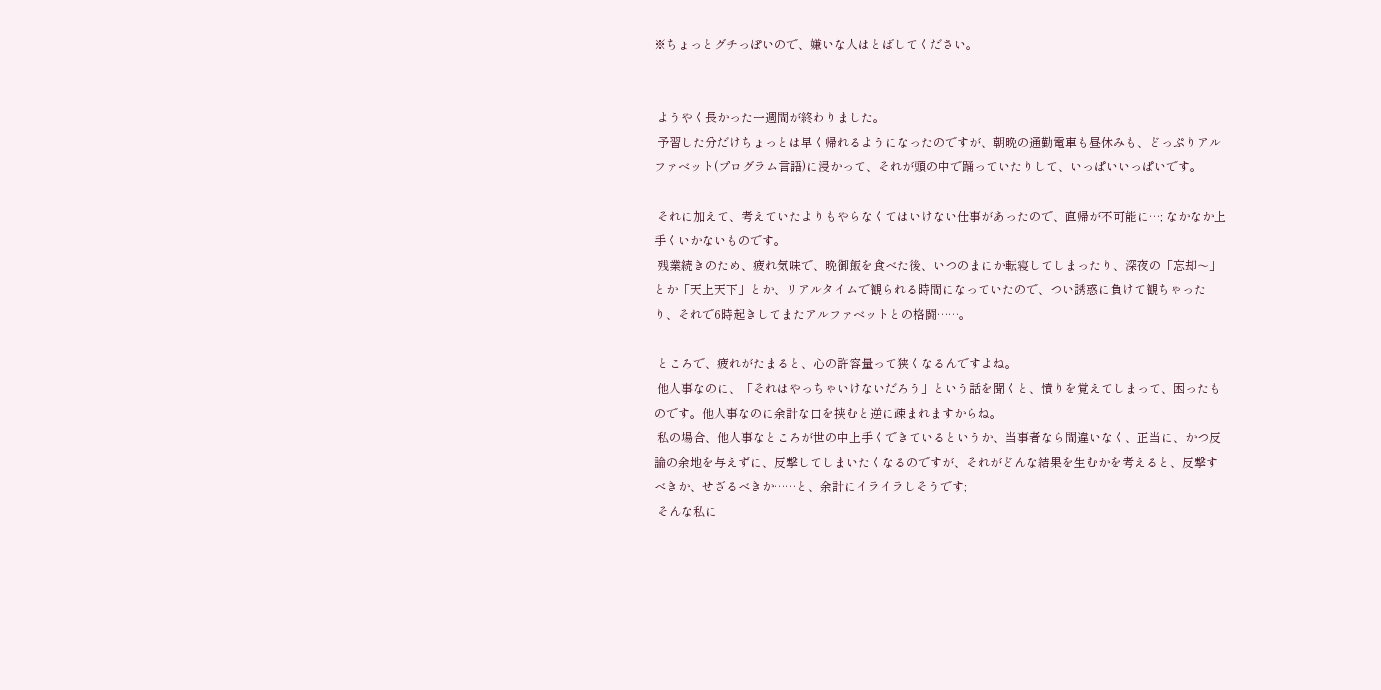※ちょっとグチっぽいので、嫌いな人はとばしてください。


 ようやく長かった一週間が終わりました。
 予習した分だけちょっとは早く帰れるようになったのですが、朝晩の通勤電車も昼休みも、どっぷりアルファベット(プログラム言語)に浸かって、それが頭の中で踊っていたりして、いっぱいいっぱいです。

 それに加えて、考えていたよりもやらなくてはいけない仕事があったので、直帰が不可能に…; なかなか上手くいかないものです。
 残業続きのため、疲れ気味で、晩御飯を食べた後、いつのまにか転寝してしまったり、深夜の「忘却〜」とか「天上天下」とか、リアルタイムで観られる時間になっていたので、つい誘惑に負けて観ちゃったり、それで6時起きしてまたアルファベットとの格闘……。

 ところで、疲れがたまると、心の許容量って狭くなるんですよね。
 他人事なのに、「それはやっちゃいけないだろう」という話を聞くと、憤りを覚えてしまって、困ったものです。他人事なのに余計な口を挟むと逆に疎まれますからね。
 私の場合、他人事なところが世の中上手くできているというか、当事者なら間違いなく、正当に、かつ反論の余地を与えずに、反撃してしまいたくなるのですが、それがどんな結果を生むかを考えると、反撃すべきか、せざるべきか……と、余計にイライラしそうです;
 そんな私に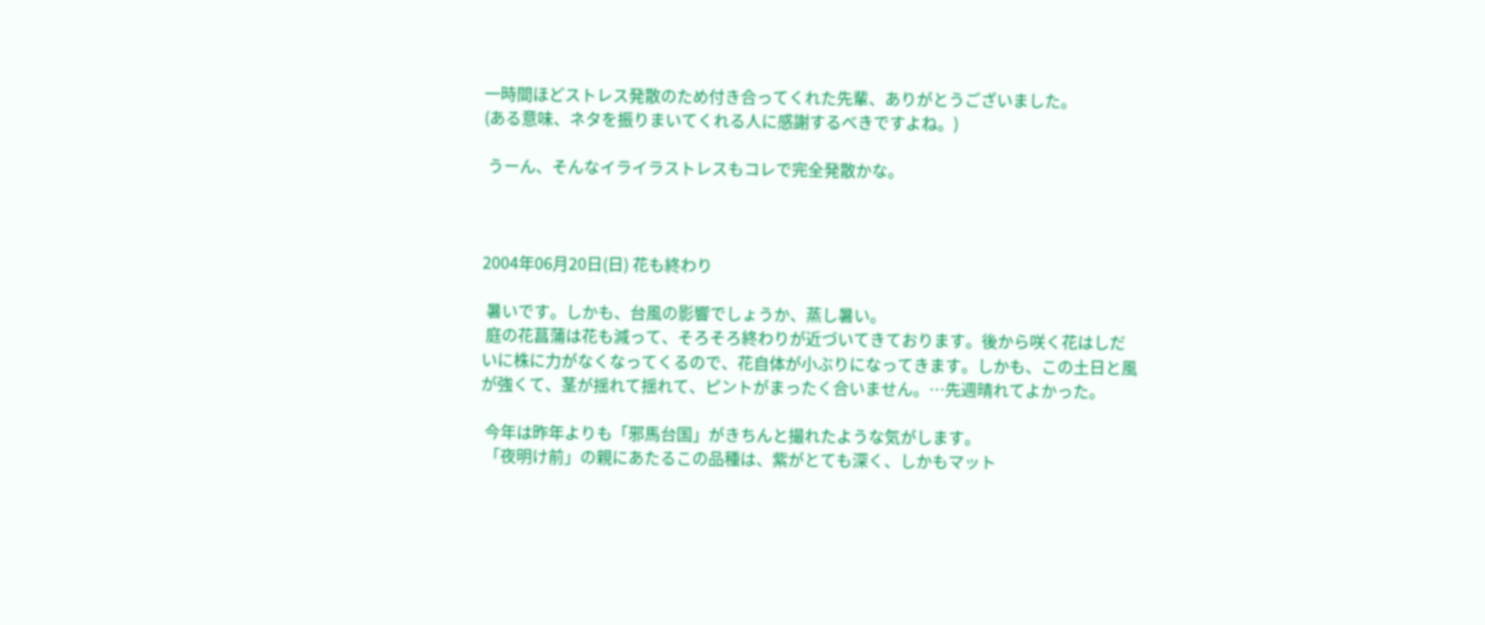一時間ほどストレス発散のため付き合ってくれた先輩、ありがとうございました。
(ある意味、ネタを振りまいてくれる人に感謝するべきですよね。)

 うーん、そんなイライラストレスもコレで完全発散かな。



2004年06月20日(日) 花も終わり

 暑いです。しかも、台風の影響でしょうか、蒸し暑い。
 庭の花菖蒲は花も減って、そろそろ終わりが近づいてきております。後から咲く花はしだいに株に力がなくなってくるので、花自体が小ぶりになってきます。しかも、この土日と風が強くて、茎が揺れて揺れて、ピントがまったく合いません。…先週晴れてよかった。

 今年は昨年よりも「邪馬台国」がきちんと撮れたような気がします。
 「夜明け前」の親にあたるこの品種は、紫がとても深く、しかもマット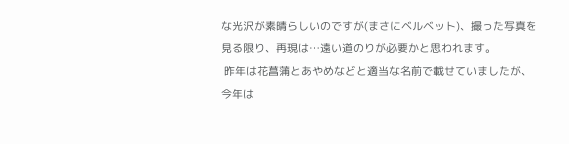な光沢が素晴らしいのですが(まさにベルベット)、撮った写真を見る限り、再現は…遠い道のりが必要かと思われます。
 昨年は花菖蒲とあやめなどと適当な名前で載せていましたが、今年は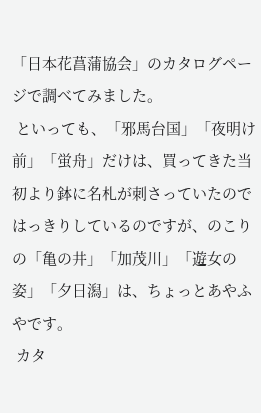「日本花菖蒲協会」のカタログページで調べてみました。
 といっても、「邪馬台国」「夜明け前」「蛍舟」だけは、買ってきた当初より鉢に名札が刺さっていたのではっきりしているのですが、のこりの「亀の井」「加茂川」「遊女の姿」「夕日潟」は、ちょっとあやふやです。
 カタ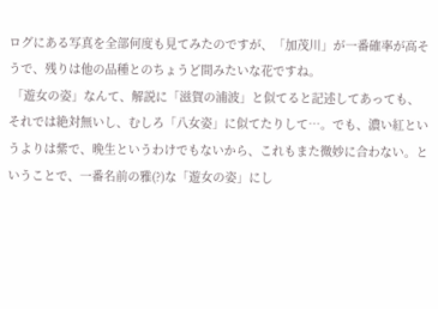ログにある写真を全部何度も見てみたのですが、「加茂川」が一番確率が高そうで、残りは他の品種とのちょうど間みたいな花ですね。
 「遊女の姿」なんて、解説に「滋賀の浦波」と似てると記述してあっても、それでは絶対無いし、むしろ「八女姿」に似てたりして…。でも、濃い紅というよりは紫で、晩生というわけでもないから、これもまた微妙に合わない。ということで、一番名前の雅(?)な「遊女の姿」にし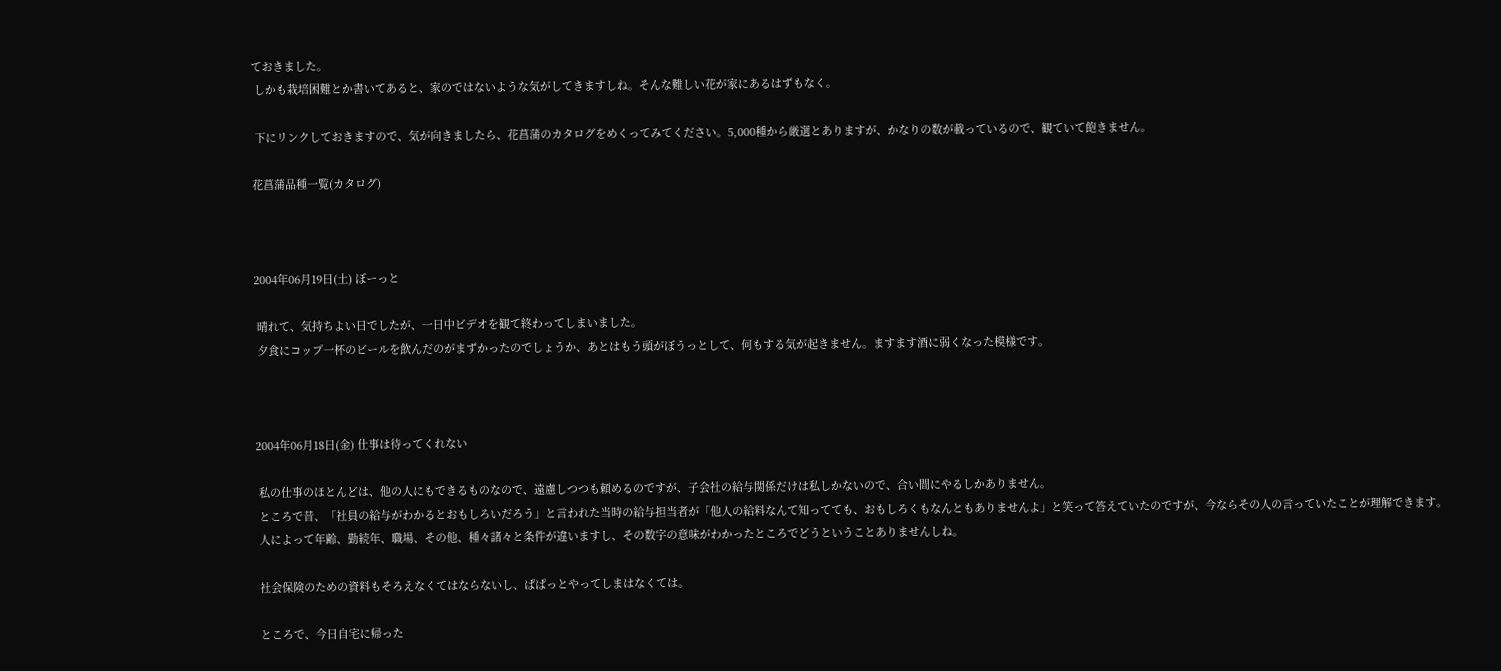ておきました。
 しかも栽培困難とか書いてあると、家のではないような気がしてきますしね。そんな難しい花が家にあるはずもなく。

 下にリンクしておきますので、気が向きましたら、花菖蒲のカタログをめくってみてください。5,000種から厳選とありますが、かなりの数が載っているので、観ていて飽きません。

花菖蒲品種一覧(カタログ)



2004年06月19日(土) ぼーっと

 晴れて、気持ちよい日でしたが、一日中ビデオを観て終わってしまいました。
 夕食にコップ一杯のビールを飲んだのがまずかったのでしょうか、あとはもう頭がぼうっとして、何もする気が起きません。ますます酒に弱くなった模様です。



2004年06月18日(金) 仕事は待ってくれない

 私の仕事のほとんどは、他の人にもできるものなので、遠慮しつつも頼めるのですが、子会社の給与関係だけは私しかないので、合い間にやるしかありません。
 ところで昔、「社員の給与がわかるとおもしろいだろう」と言われた当時の給与担当者が「他人の給料なんて知ってても、おもしろくもなんともありませんよ」と笑って答えていたのですが、今ならその人の言っていたことが理解できます。
 人によって年齢、勤続年、職場、その他、種々諸々と条件が違いますし、その数字の意味がわかったところでどうということありませんしね。

 社会保険のための資料もそろえなくてはならないし、ぱぱっとやってしまはなくては。

 ところで、今日自宅に帰った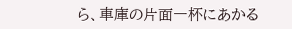ら、車庫の片面一杯にあかる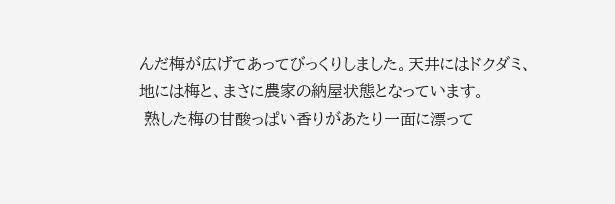んだ梅が広げてあってびっくりしました。天井にはドクダミ、地には梅と、まさに農家の納屋状態となっています。
 熟した梅の甘酸っぱい香りがあたり一面に漂って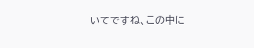いてですね、この中に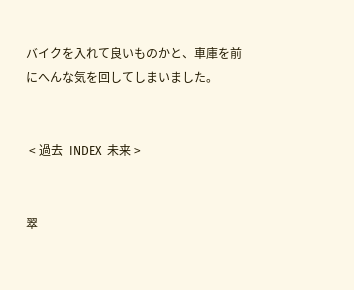バイクを入れて良いものかと、車庫を前にへんな気を回してしまいました。


 < 過去  INDEX  未来 >


翠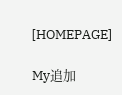[HOMEPAGE]

My追加